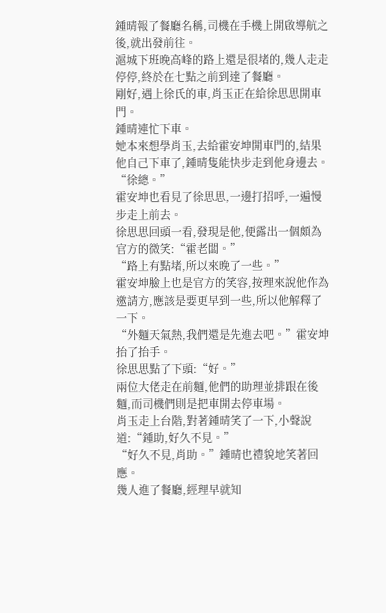鍾晴報了餐廳名稱,司機在手機上開啟導航之後,就出發前往。
滬城下班晚高峰的路上還是很堵的,幾人走走停停,終於在七點之前到達了餐廳。
剛好,遇上徐氏的車,肖玉正在給徐思思開車門。
鍾晴連忙下車。
她本來想學肖玉,去給霍安坤開車門的,結果他自己下車了,鍾晴隻能快步走到他身邊去。
“徐總。”
霍安坤也看見了徐思思,一邊打招呼,一遍慢步走上前去。
徐思思回頭一看,發現是他,便露出一個頗為官方的微笑:“霍老闆。”
“路上有點堵,所以來晚了一些。”
霍安坤臉上也是官方的笑容,按理來說他作為邀請方,應該是要更早到一些,所以他解釋了一下。
“外麵天氣熱,我們還是先進去吧。”霍安坤抬了抬手。
徐思思點了下頭:“好。”
兩位大佬走在前麵,他們的助理並排跟在後麵,而司機們則是把車開去停車場。
肖玉走上台階,對著鍾晴笑了一下,小聲說道:“鍾助,好久不見。”
“好久不見,肖助。”鍾晴也禮貌地笑著回應。
幾人進了餐廳,經理早就知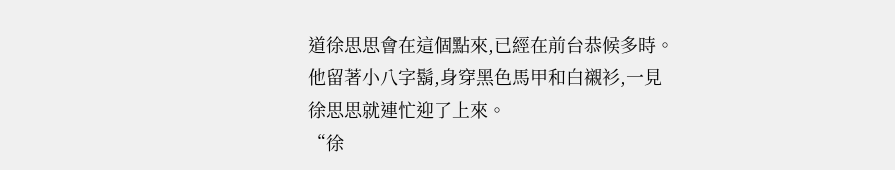道徐思思會在這個點來,已經在前台恭候多時。
他留著小八字鬍,身穿黑色馬甲和白襯衫,一見徐思思就連忙迎了上來。
“徐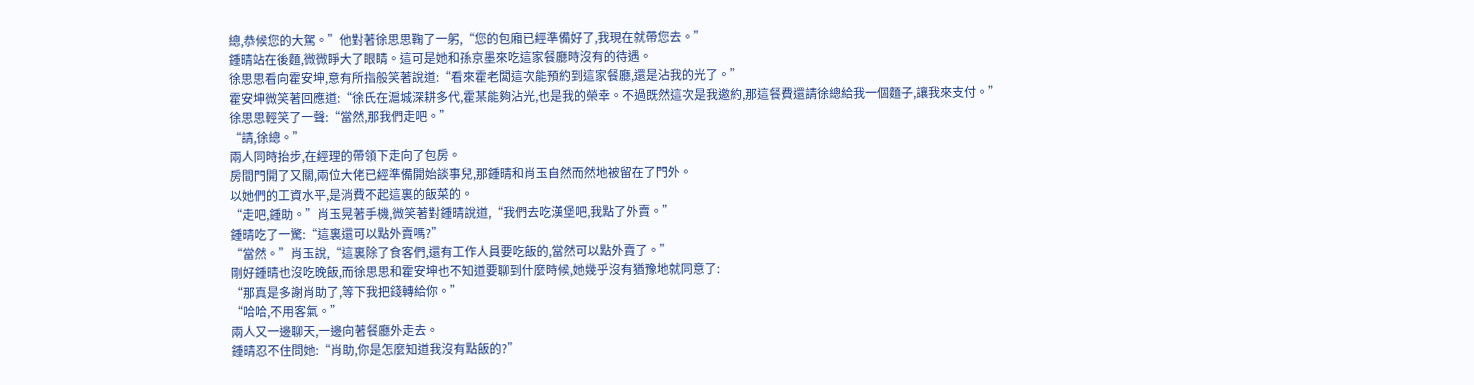總,恭候您的大駕。”他對著徐思思鞠了一躬,“您的包廂已經準備好了,我現在就帶您去。”
鍾晴站在後麵,微微睜大了眼睛。這可是她和孫京墨來吃這家餐廳時沒有的待遇。
徐思思看向霍安坤,意有所指般笑著說道:“看來霍老闆這次能預約到這家餐廳,還是沾我的光了。”
霍安坤微笑著回應道:“徐氏在滬城深耕多代,霍某能夠沾光,也是我的榮幸。不過既然這次是我邀約,那這餐費還請徐總給我一個麵子,讓我來支付。”
徐思思輕笑了一聲:“當然,那我們走吧。”
“請,徐總。”
兩人同時抬步,在經理的帶領下走向了包房。
房間門開了又關,兩位大佬已經準備開始談事兒,那鍾晴和肖玉自然而然地被留在了門外。
以她們的工資水平,是消費不起這裏的飯菜的。
“走吧,鍾助。”肖玉晃著手機,微笑著對鍾晴說道,“我們去吃漢堡吧,我點了外賣。”
鍾晴吃了一驚:“這裏還可以點外賣嗎?”
“當然。”肖玉說,“這裏除了食客們,還有工作人員要吃飯的,當然可以點外賣了。”
剛好鍾晴也沒吃晚飯,而徐思思和霍安坤也不知道要聊到什麼時候,她幾乎沒有猶豫地就同意了:
“那真是多謝肖助了,等下我把錢轉給你。”
“哈哈,不用客氣。”
兩人又一邊聊天,一邊向著餐廳外走去。
鍾晴忍不住問她:“肖助,你是怎麼知道我沒有點飯的?”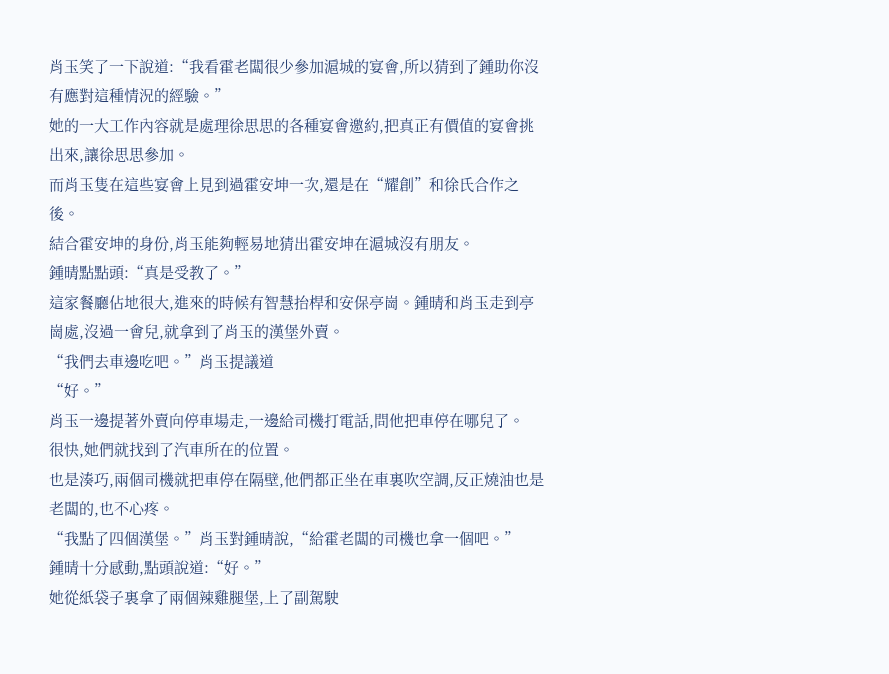肖玉笑了一下說道:“我看霍老闆很少參加滬城的宴會,所以猜到了鍾助你沒有應對這種情況的經驗。”
她的一大工作內容就是處理徐思思的各種宴會邀約,把真正有價值的宴會挑出來,讓徐思思參加。
而肖玉隻在這些宴會上見到過霍安坤一次,還是在“耀創”和徐氏合作之後。
結合霍安坤的身份,肖玉能夠輕易地猜出霍安坤在滬城沒有朋友。
鍾晴點點頭:“真是受教了。”
這家餐廳佔地很大,進來的時候有智慧抬桿和安保亭崗。鍾晴和肖玉走到亭崗處,沒過一會兒,就拿到了肖玉的漢堡外賣。
“我們去車邊吃吧。”肖玉提議道
“好。”
肖玉一邊提著外賣向停車場走,一邊給司機打電話,問他把車停在哪兒了。
很快,她們就找到了汽車所在的位置。
也是湊巧,兩個司機就把車停在隔壁,他們都正坐在車裏吹空調,反正燒油也是老闆的,也不心疼。
“我點了四個漢堡。”肖玉對鍾晴說,“給霍老闆的司機也拿一個吧。”
鍾晴十分感動,點頭說道:“好。”
她從紙袋子裏拿了兩個辣雞腿堡,上了副駕駛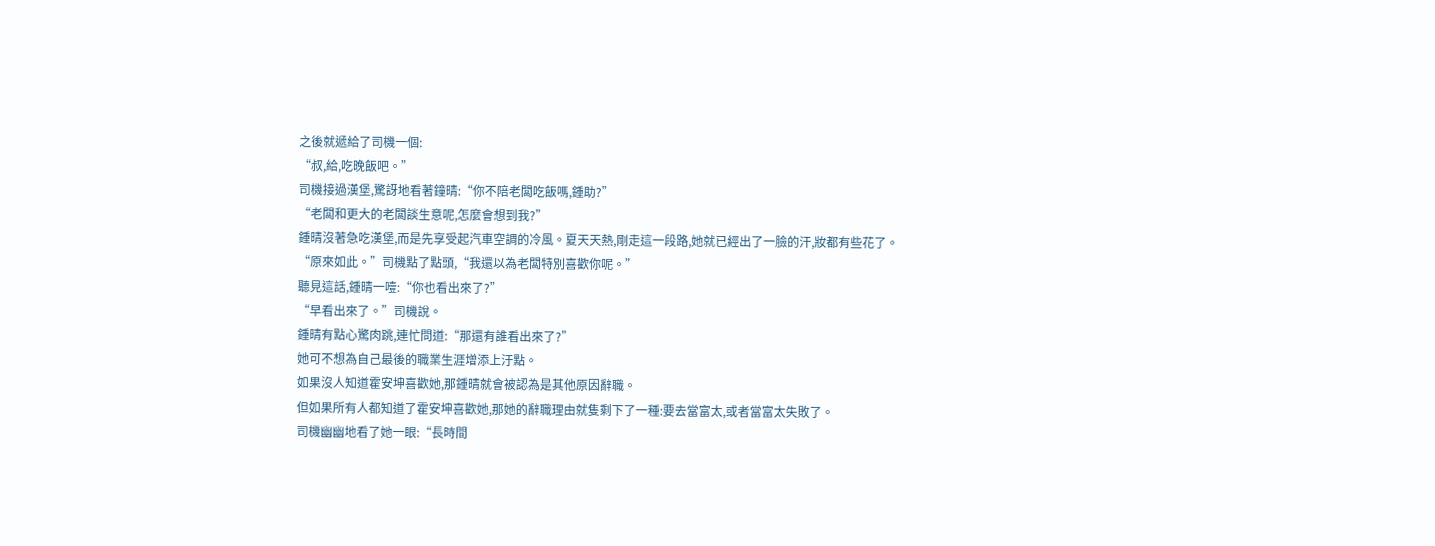之後就遞給了司機一個:
“叔,給,吃晚飯吧。”
司機接過漢堡,驚訝地看著鐘晴:“你不陪老闆吃飯嗎,鍾助?”
“老闆和更大的老闆談生意呢,怎麼會想到我?”
鍾晴沒著急吃漢堡,而是先享受起汽車空調的冷風。夏天天熱,剛走這一段路,她就已經出了一臉的汗,妝都有些花了。
“原來如此。”司機點了點頭,“我還以為老闆特別喜歡你呢。”
聽見這話,鍾晴一噎:“你也看出來了?”
“早看出來了。”司機說。
鍾晴有點心驚肉跳,連忙問道:“那還有誰看出來了?”
她可不想為自己最後的職業生涯增添上汙點。
如果沒人知道霍安坤喜歡她,那鍾晴就會被認為是其他原因辭職。
但如果所有人都知道了霍安坤喜歡她,那她的辭職理由就隻剩下了一種:要去當富太,或者當富太失敗了。
司機幽幽地看了她一眼:“長時間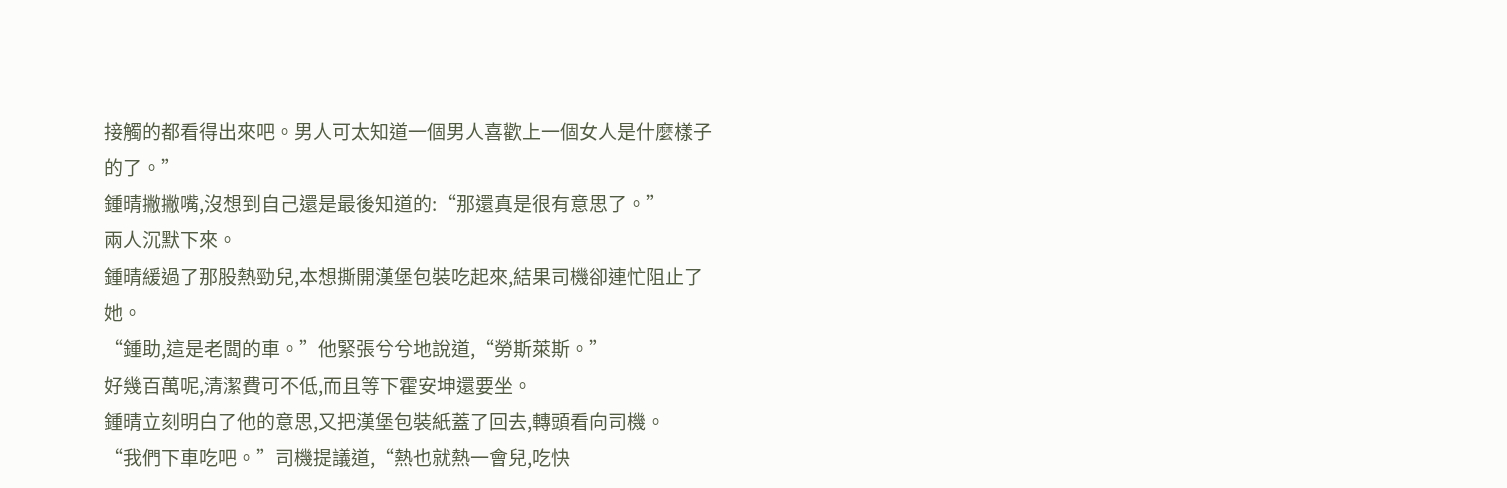接觸的都看得出來吧。男人可太知道一個男人喜歡上一個女人是什麼樣子的了。”
鍾晴撇撇嘴,沒想到自己還是最後知道的:“那還真是很有意思了。”
兩人沉默下來。
鍾晴緩過了那股熱勁兒,本想撕開漢堡包裝吃起來,結果司機卻連忙阻止了她。
“鍾助,這是老闆的車。”他緊張兮兮地說道,“勞斯萊斯。”
好幾百萬呢,清潔費可不低,而且等下霍安坤還要坐。
鍾晴立刻明白了他的意思,又把漢堡包裝紙蓋了回去,轉頭看向司機。
“我們下車吃吧。”司機提議道,“熱也就熱一會兒,吃快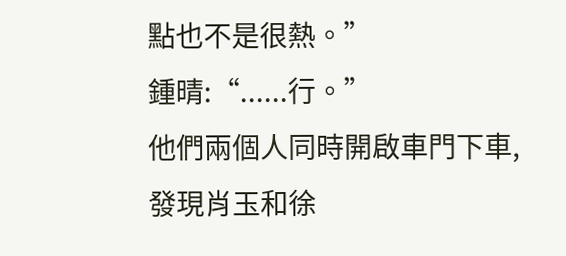點也不是很熱。”
鍾晴:“......行。”
他們兩個人同時開啟車門下車,發現肖玉和徐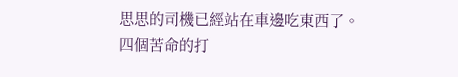思思的司機已經站在車邊吃東西了。
四個苦命的打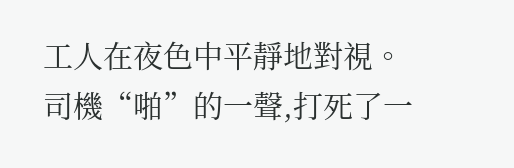工人在夜色中平靜地對視。
司機“啪”的一聲,打死了一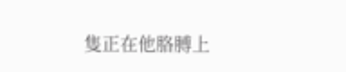隻正在他胳膊上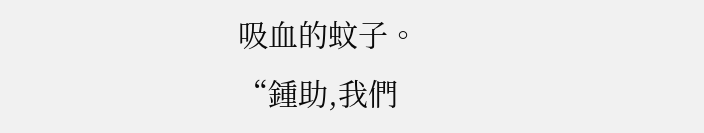吸血的蚊子。
“鍾助,我們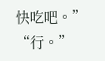快吃吧。”
“行。”